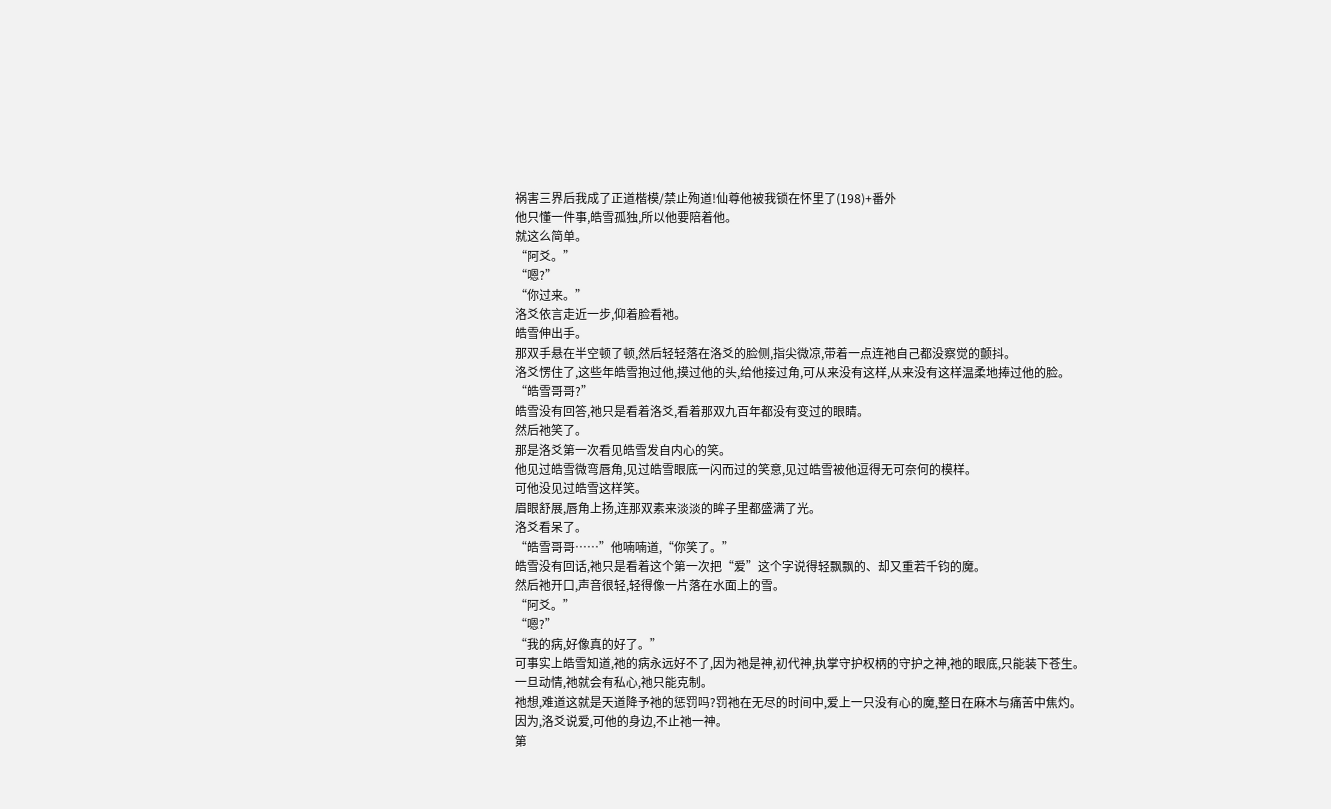祸害三界后我成了正道楷模/禁止殉道!仙尊他被我锁在怀里了(198)+番外
他只懂一件事,皓雪孤独,所以他要陪着他。
就这么简单。
“阿爻。”
“嗯?”
“你过来。”
洛爻依言走近一步,仰着脸看祂。
皓雪伸出手。
那双手悬在半空顿了顿,然后轻轻落在洛爻的脸侧,指尖微凉,带着一点连祂自己都没察觉的颤抖。
洛爻愣住了,这些年皓雪抱过他,摸过他的头,给他接过角,可从来没有这样,从来没有这样温柔地捧过他的脸。
“皓雪哥哥?”
皓雪没有回答,祂只是看着洛爻,看着那双九百年都没有变过的眼睛。
然后祂笑了。
那是洛爻第一次看见皓雪发自内心的笑。
他见过皓雪微弯唇角,见过皓雪眼底一闪而过的笑意,见过皓雪被他逗得无可奈何的模样。
可他没见过皓雪这样笑。
眉眼舒展,唇角上扬,连那双素来淡淡的眸子里都盛满了光。
洛爻看呆了。
“皓雪哥哥……”他喃喃道,“你笑了。”
皓雪没有回话,祂只是看着这个第一次把“爱”这个字说得轻飘飘的、却又重若千钧的魔。
然后祂开口,声音很轻,轻得像一片落在水面上的雪。
“阿爻。”
“嗯?”
“我的病,好像真的好了。”
可事实上皓雪知道,祂的病永远好不了,因为祂是神,初代神,执掌守护权柄的守护之神,祂的眼底,只能装下苍生。
一旦动情,祂就会有私心,祂只能克制。
祂想,难道这就是天道降予祂的惩罚吗?罚祂在无尽的时间中,爱上一只没有心的魔,整日在麻木与痛苦中焦灼。
因为,洛爻说爱,可他的身边,不止祂一神。
第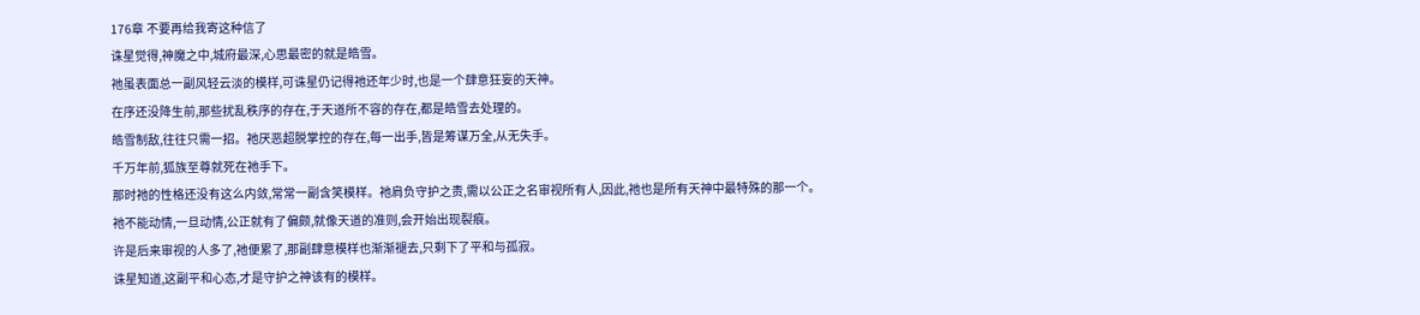176章 不要再给我寄这种信了
诛星觉得,神魔之中,城府最深,心思最密的就是皓雪。
祂虽表面总一副风轻云淡的模样,可诛星仍记得祂还年少时,也是一个肆意狂妄的天神。
在序还没降生前,那些扰乱秩序的存在,于天道所不容的存在,都是皓雪去处理的。
皓雪制敌,往往只需一招。祂厌恶超脱掌控的存在,每一出手,皆是筹谋万全,从无失手。
千万年前,狐族至尊就死在祂手下。
那时祂的性格还没有这么内敛,常常一副含笑模样。祂肩负守护之责,需以公正之名审视所有人,因此,祂也是所有天神中最特殊的那一个。
祂不能动情,一旦动情,公正就有了偏颇,就像天道的准则,会开始出现裂痕。
许是后来审视的人多了,祂便累了,那副肆意模样也渐渐褪去,只剩下了平和与孤寂。
诛星知道,这副平和心态,才是守护之神该有的模样。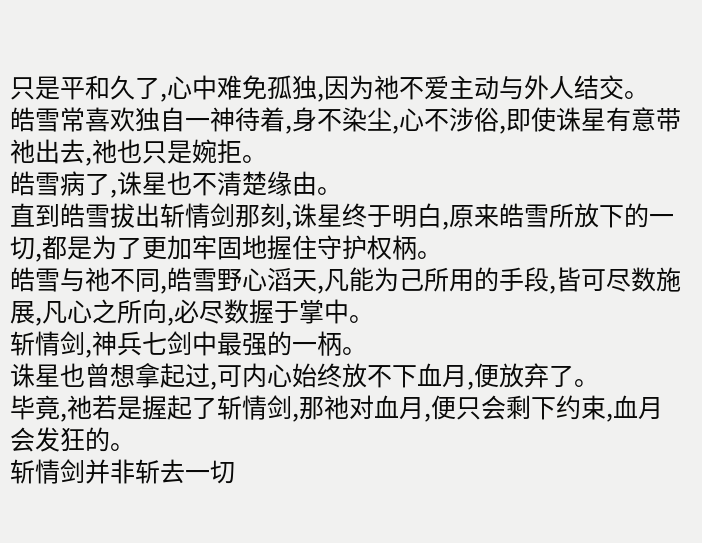只是平和久了,心中难免孤独,因为祂不爱主动与外人结交。
皓雪常喜欢独自一神待着,身不染尘,心不涉俗,即使诛星有意带祂出去,祂也只是婉拒。
皓雪病了,诛星也不清楚缘由。
直到皓雪拔出斩情剑那刻,诛星终于明白,原来皓雪所放下的一切,都是为了更加牢固地握住守护权柄。
皓雪与祂不同,皓雪野心滔天,凡能为己所用的手段,皆可尽数施展,凡心之所向,必尽数握于掌中。
斩情剑,神兵七剑中最强的一柄。
诛星也曾想拿起过,可内心始终放不下血月,便放弃了。
毕竟,祂若是握起了斩情剑,那祂对血月,便只会剩下约束,血月会发狂的。
斩情剑并非斩去一切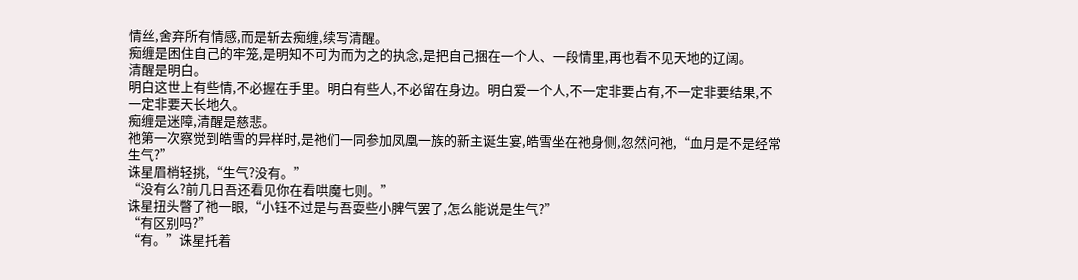情丝,舍弃所有情感,而是斩去痴缠,续写清醒。
痴缠是困住自己的牢笼,是明知不可为而为之的执念,是把自己捆在一个人、一段情里,再也看不见天地的辽阔。
清醒是明白。
明白这世上有些情,不必握在手里。明白有些人,不必留在身边。明白爱一个人,不一定非要占有,不一定非要结果,不一定非要天长地久。
痴缠是迷障,清醒是慈悲。
祂第一次察觉到皓雪的异样时,是祂们一同参加凤凰一族的新主诞生宴,皓雪坐在祂身侧,忽然问祂,“血月是不是经常生气?”
诛星眉梢轻挑,“生气?没有。”
“没有么?前几日吾还看见你在看哄魔七则。”
诛星扭头瞥了祂一眼,“小钰不过是与吾耍些小脾气罢了,怎么能说是生气?”
“有区别吗?”
“有。”诛星托着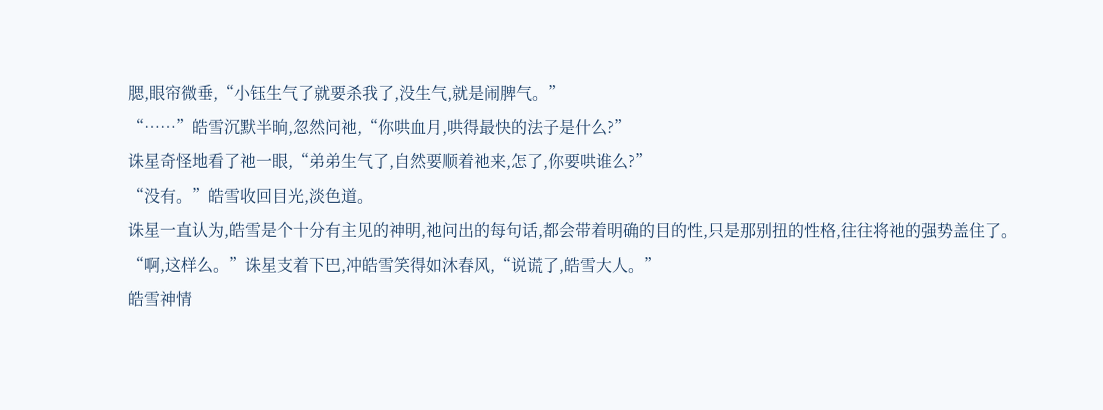腮,眼帘微垂,“小钰生气了就要杀我了,没生气,就是闹脾气。”
“……”皓雪沉默半晌,忽然问祂,“你哄血月,哄得最快的法子是什么?”
诛星奇怪地看了祂一眼,“弟弟生气了,自然要顺着祂来,怎了,你要哄谁么?”
“没有。”皓雪收回目光,淡色道。
诛星一直认为,皓雪是个十分有主见的神明,祂问出的每句话,都会带着明确的目的性,只是那别扭的性格,往往将祂的强势盖住了。
“啊,这样么。”诛星支着下巴,冲皓雪笑得如沐春风,“说谎了,皓雪大人。”
皓雪神情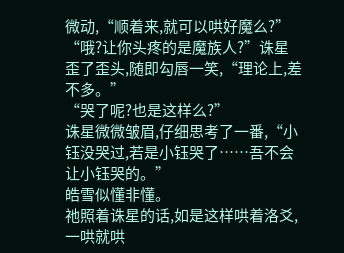微动,“顺着来,就可以哄好魔么?”
“哦?让你头疼的是魔族人?”诛星歪了歪头,随即勾唇一笑,“理论上,差不多。”
“哭了呢?也是这样么?”
诛星微微皱眉,仔细思考了一番,“小钰没哭过,若是小钰哭了……吾不会让小钰哭的。”
皓雪似懂非懂。
祂照着诛星的话,如是这样哄着洛爻,一哄就哄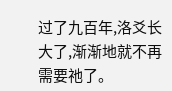过了九百年,洛爻长大了,渐渐地就不再需要祂了。